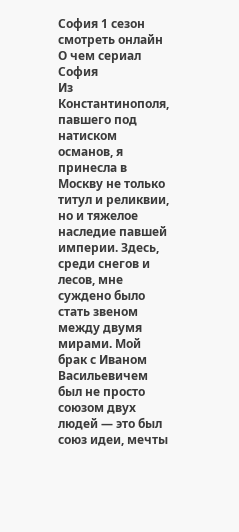София 1 сезон смотреть онлайн
О чем сериал София
Из Константинополя, павшего под натиском османов, я принесла в Москву не только титул и реликвии, но и тяжелое наследие павшей империи. Здесь, среди снегов и лесов, мне суждено было стать звеном между двумя мирами. Мой брак с Иваном Васильевичем был не просто союзом двух людей — это был союз идеи, мечты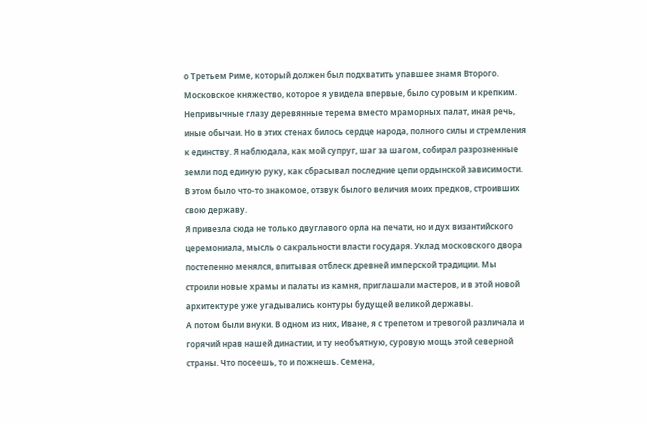о Третьем Риме, который должен был подхватить упавшее знамя Второго.
Московское княжество, которое я увидела впервые, было суровым и крепким. Непривычные глазу деревянные терема вместо мраморных палат, иная речь, иные обычаи. Но в этих стенах билось сердце народа, полного силы и стремления к единству. Я наблюдала, как мой супруг, шаг за шагом, собирал разрозненные земли под единую руку, как сбрасывал последние цепи ордынской зависимости. В этом было что-то знакомое, отзвук былого величия моих предков, строивших свою державу.
Я привезла сюда не только двуглавого орла на печати, но и дух византийского церемониала, мысль о сакральности власти государя. Уклад московского двора постепенно менялся, впитывая отблеск древней имперской традиции. Мы строили новые храмы и палаты из камня, приглашали мастеров, и в этой новой архитектуре уже угадывались контуры будущей великой державы.
А потом были внуки. В одном из них, Иване, я с трепетом и тревогой различала и горячий нрав нашей династии, и ту необъятную, суровую мощь этой северной страны. Что посеешь, то и пожнешь. Семена,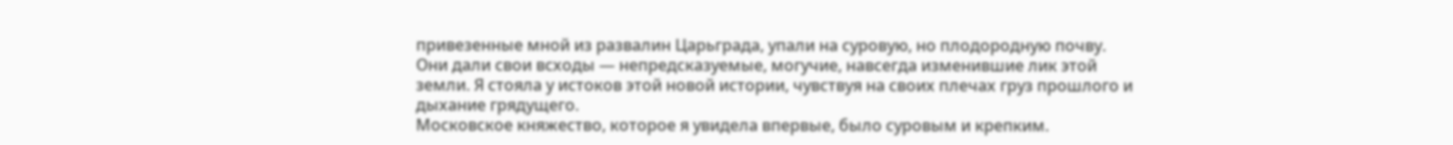привезенные мной из развалин Царьграда, упали на суровую, но плодородную почву. Они дали свои всходы — непредсказуемые, могучие, навсегда изменившие лик этой земли. Я стояла у истоков этой новой истории, чувствуя на своих плечах груз прошлого и дыхание грядущего.
Московское княжество, которое я увидела впервые, было суровым и крепким.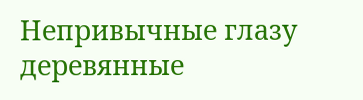Непривычные глазу деревянные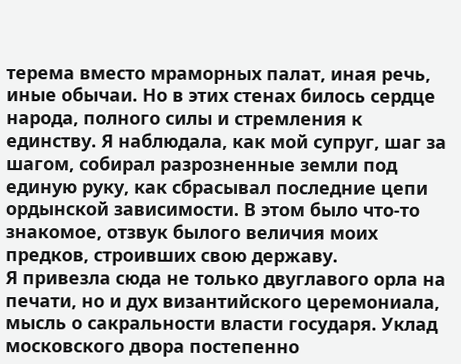терема вместо мраморных палат, иная речь, иные обычаи. Но в этих стенах билось сердце народа, полного силы и стремления к единству. Я наблюдала, как мой супруг, шаг за шагом, собирал разрозненные земли под единую руку, как сбрасывал последние цепи ордынской зависимости. В этом было что-то знакомое, отзвук былого величия моих предков, строивших свою державу.
Я привезла сюда не только двуглавого орла на печати, но и дух византийского церемониала, мысль о сакральности власти государя. Уклад московского двора постепенно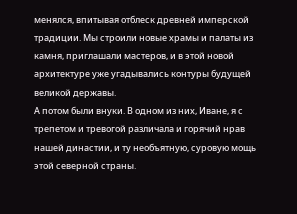менялся, впитывая отблеск древней имперской традиции. Мы строили новые храмы и палаты из камня, приглашали мастеров, и в этой новой архитектуре уже угадывались контуры будущей великой державы.
А потом были внуки. В одном из них, Иване, я с трепетом и тревогой различала и горячий нрав нашей династии, и ту необъятную, суровую мощь этой северной страны.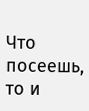Что посеешь, то и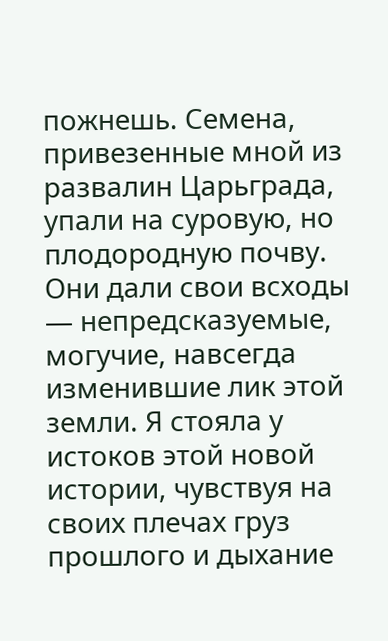пожнешь. Семена, привезенные мной из развалин Царьграда, упали на суровую, но плодородную почву. Они дали свои всходы — непредсказуемые, могучие, навсегда изменившие лик этой земли. Я стояла у истоков этой новой истории, чувствуя на своих плечах груз прошлого и дыхание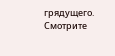грядущего.
Смотрите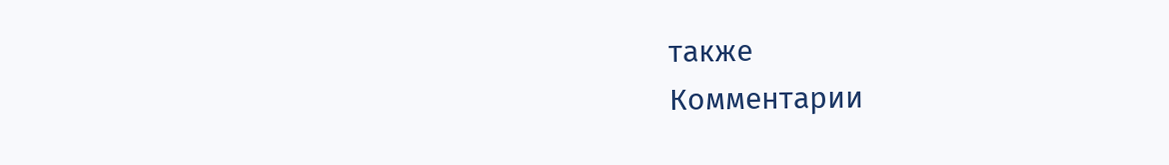также
Комментарии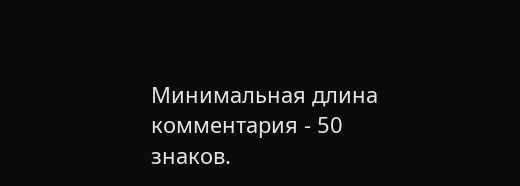Минимальная длина комментария - 50 знаков.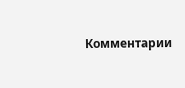Комментарии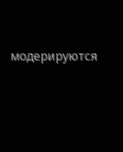модерируются